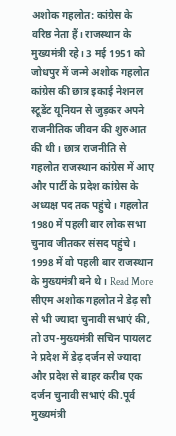अशोक गहलोत: कांग्रेस के वरिष्ठ नेता हैं। राजस्थान के मुख्यमंत्री रहे। 3 मई 1951 को जोधपुर में जन्मे अशोक गहलोत कांग्रेस की छात्र इकाई नेशनल स्टूडेंट यूनियन से जुड़कर अपने राजनीतिक जीवन की शुरुआत की थी। छात्र राजनीति से गहलोत राजस्थान कांग्रेस में आए और पार्टी के प्रदेश कांग्रेस के अध्यक्ष पद तक पहुंचे। गहलोत 1980 में पहली बार लोक सभा चुनाव जीतकर संसद पहुंचे। 1998 में वो पहली बार राजस्थान के मुख्यमंत्री बने थे। Read More
सीएम अशोक गहलोत ने डेढ़ सौ से भी ज्यादा चुनावी सभाएं की, तो उप-मुख्यमंत्री सचिन पायलट ने प्रदेश में डेढ़ दर्जन से ज्यादा और प्रदेश से बाहर करीब एक दर्जन चुनावी सभाएं की.पूर्व मुख्यमंत्री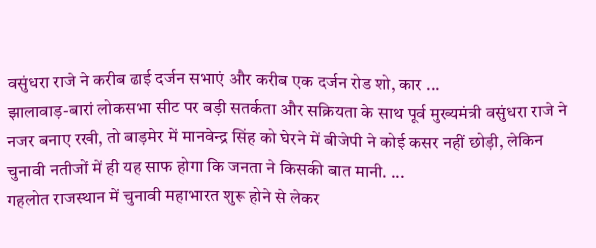वसुंधरा राजे ने करीब ढाई दर्जन सभाएं और करीब एक दर्जन रोड शो, कार ...
झालावाड़-बारां लोकसभा सीट पर बड़ी सतर्कता और सक्रियता के साथ पूर्व मुख्यमंत्री वसुंधरा राजे ने नजर बनाए रखी, तो बाड़मेर में मानवेन्द्र सिंह को घेरने में बीजेपी ने कोई कसर नहीं छोड़ी, लेकिन चुनावी नतीजों में ही यह साफ होगा कि जनता ने किसकी बात मानी. ...
गहलोत राजस्थान में चुनावी महाभारत शुरू होने से लेकर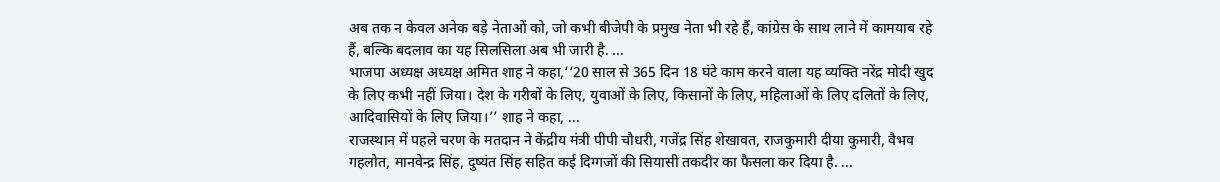अब तक न केवल अनेक बड़े नेताओं को, जो कभी बीजेपी के प्रमुख नेता भी रहे हैं, कांग्रेस के साथ लाने में कामयाब रहे हैं, बल्कि बदलाव का यह सिलसिला अब भी जारी है. ...
भाजपा अध्यक्ष अध्यक्ष अमित शाह ने कहा,‘‘20 साल से 365 दिन 18 घंटे काम करने वाला यह व्यक्ति नरेंद्र मोदी खुद के लिए कभी नहीं जिया। देश के गरीबों के लिए, युवाओं के लिए, किसानों के लिए, महिलाओं के लिए दलितों के लिए, आदिवासियों के लिए जिया।’’ शाह ने कहा, ...
राजस्थान में पहले चरण के मतदान ने केंद्रीय मंत्री पीपी चौधरी, गजेंद्र सिंह शेखावत, राजकुमारी दीया कुमारी, वैभव गहलोत, मानवेन्द्र सिंह, दुष्यंत सिंह सहित कई दिग्गजों की सियासी तकदीर का फैसला कर दिया है. ...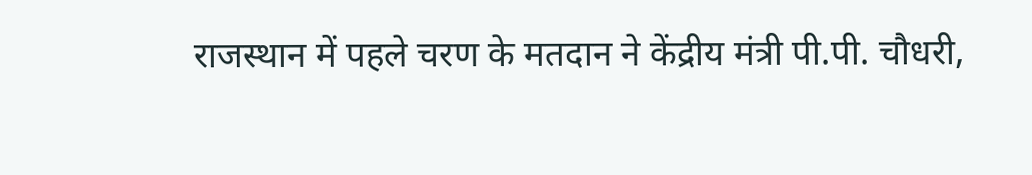राजस्थान में पहले चरण के मतदान ने केंद्रीय मंत्री पी.पी. चौधरी,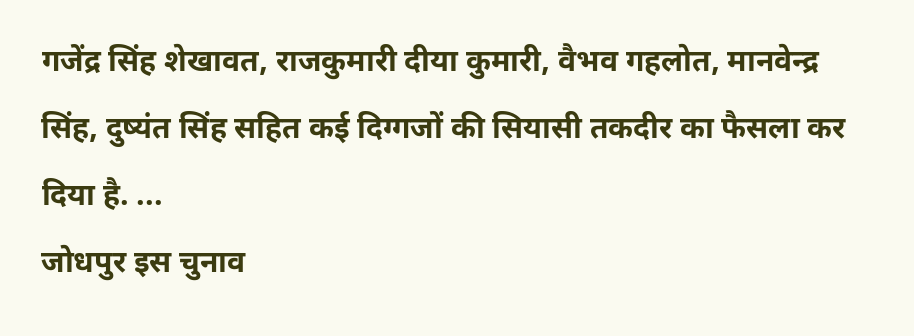गजेंद्र सिंह शेखावत, राजकुमारी दीया कुमारी, वैभव गहलोत, मानवेन्द्र सिंह, दुष्यंत सिंह सहित कई दिग्गजों की सियासी तकदीर का फैसला कर दिया है. ...
जोधपुर इस चुनाव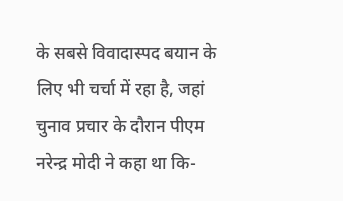के सबसे विवादास्पद बयान के लिए भी चर्चा में रहा है, जहां चुनाव प्रचार के दौरान पीएम नरेन्द्र मोदी ने कहा था कि-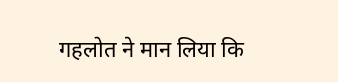गहलोत ने मान लिया कि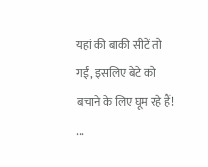यहां की बाकी सीटें तो गईं, इसलिए बेटे को बचाने के लिए घूम रहे हैं! ...